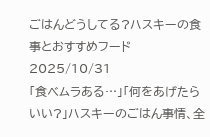ごはんどうしてる?ハスキーの食事とおすすめフード
2025/10/31
「食べムラある…」「何をあげたらいい?」ハスキーのごはん事情、全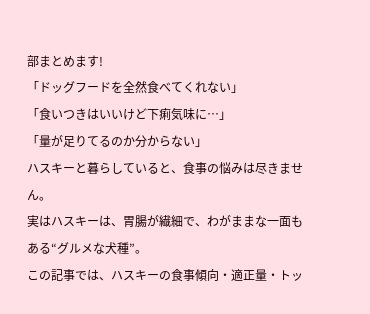部まとめます!
「ドッグフードを全然食べてくれない」
「食いつきはいいけど下痢気味に…」
「量が足りてるのか分からない」
ハスキーと暮らしていると、食事の悩みは尽きません。
実はハスキーは、胃腸が繊細で、わがままな一面もある“グルメな犬種”。
この記事では、ハスキーの食事傾向・適正量・トッ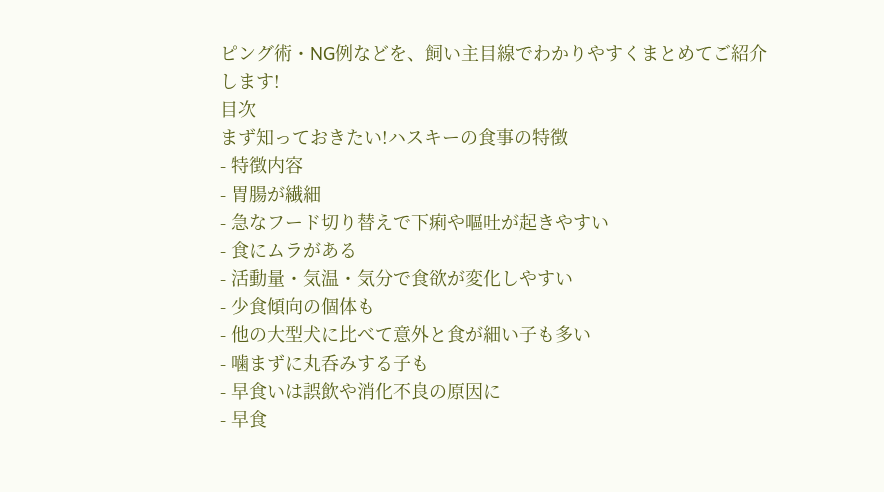ピング術・NG例などを、飼い主目線でわかりやすくまとめてご紹介します!
目次
まず知っておきたい!ハスキーの食事の特徴
- 特徴内容
- 胃腸が繊細
- 急なフード切り替えで下痢や嘔吐が起きやすい
- 食にムラがある
- 活動量・気温・気分で食欲が変化しやすい
- 少食傾向の個体も
- 他の大型犬に比べて意外と食が細い子も多い
- 噛まずに丸呑みする子も
- 早食いは誤飲や消化不良の原因に
- 早食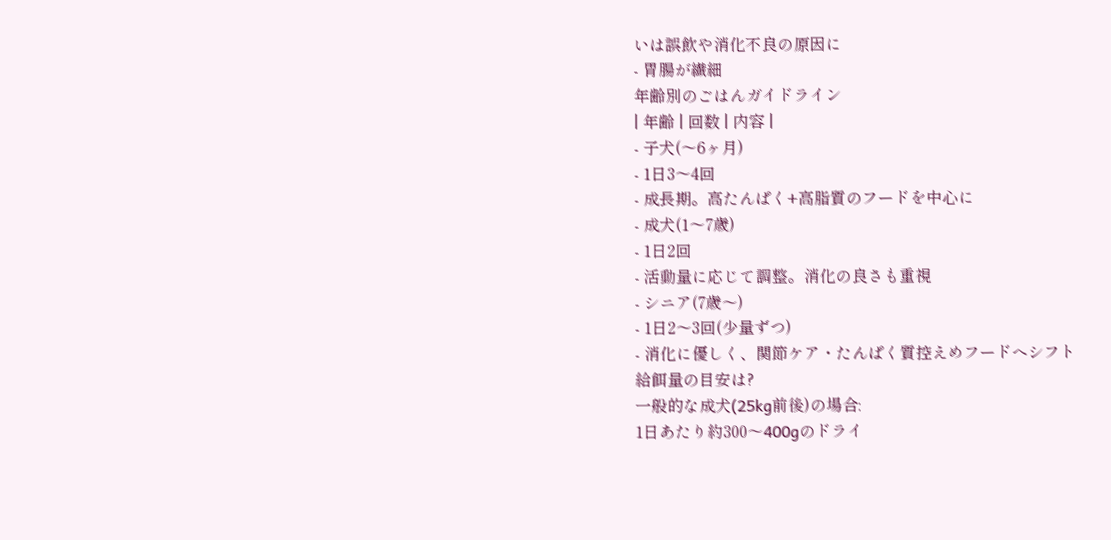いは誤飲や消化不良の原因に
- 胃腸が繊細
年齢別のごはんガイドライン
| 年齢 | 回数 | 内容 |
- 子犬(〜6ヶ月)
- 1日3〜4回
- 成長期。高たんぱく+高脂質のフードを中心に
- 成犬(1〜7歳)
- 1日2回
- 活動量に応じて調整。消化の良さも重視
- シニア(7歳〜)
- 1日2〜3回(少量ずつ)
- 消化に優しく、関節ケア・たんぱく質控えめフードへシフト
給餌量の目安は?
一般的な成犬(25kg前後)の場合:
1日あたり約300〜400gのドライ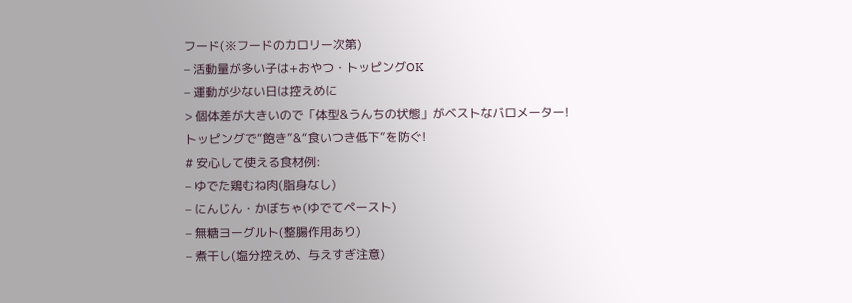フード(※フードのカロリー次第)
– 活動量が多い子は+おやつ・トッピングOK
– 運動が少ない日は控えめに
> 個体差が大きいので「体型&うんちの状態」がベストなバロメーター!
トッピングで“飽き”&“食いつき低下”を防ぐ!
# 安心して使える食材例:
– ゆでた鶏むね肉(脂身なし)
– にんじん・かぼちゃ(ゆでてペースト)
– 無糖ヨーグルト(整腸作用あり)
– 煮干し(塩分控えめ、与えすぎ注意)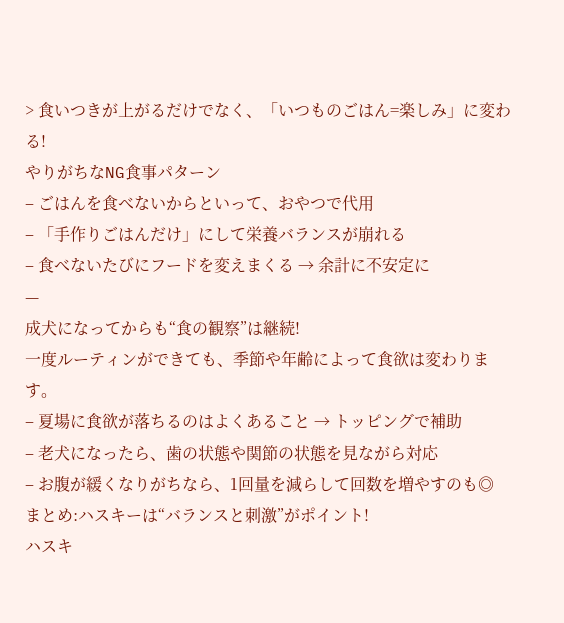> 食いつきが上がるだけでなく、「いつものごはん=楽しみ」に変わる!
やりがちなNG食事パターン
– ごはんを食べないからといって、おやつで代用
– 「手作りごはんだけ」にして栄養バランスが崩れる
– 食べないたびにフードを変えまくる → 余計に不安定に
—
成犬になってからも“食の観察”は継続!
一度ルーティンができても、季節や年齢によって食欲は変わります。
– 夏場に食欲が落ちるのはよくあること → トッピングで補助
– 老犬になったら、歯の状態や関節の状態を見ながら対応
– お腹が緩くなりがちなら、1回量を減らして回数を増やすのも◎
まとめ:ハスキーは“バランスと刺激”がポイント!
ハスキ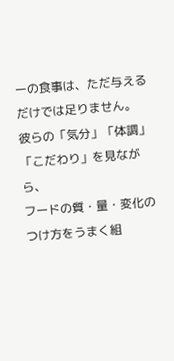ーの食事は、ただ与えるだけでは足りません。
彼らの「気分」「体調」「こだわり」を見ながら、
フードの質・量・変化のつけ方をうまく組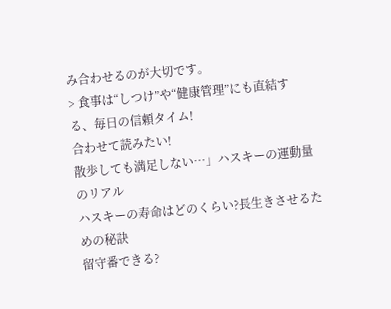み合わせるのが大切です。
> 食事は“しつけ”や“健康管理”にも直結する、毎日の信頼タイム!
合わせて読みたい!
散歩しても満足しない…」ハスキーの運動量のリアル
ハスキーの寿命はどのくらい?長生きさせるための秘訣
留守番できる?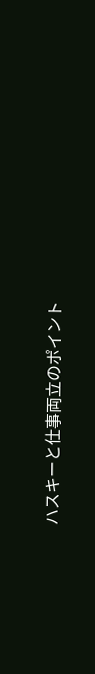ハスキーと仕事両立のポイント